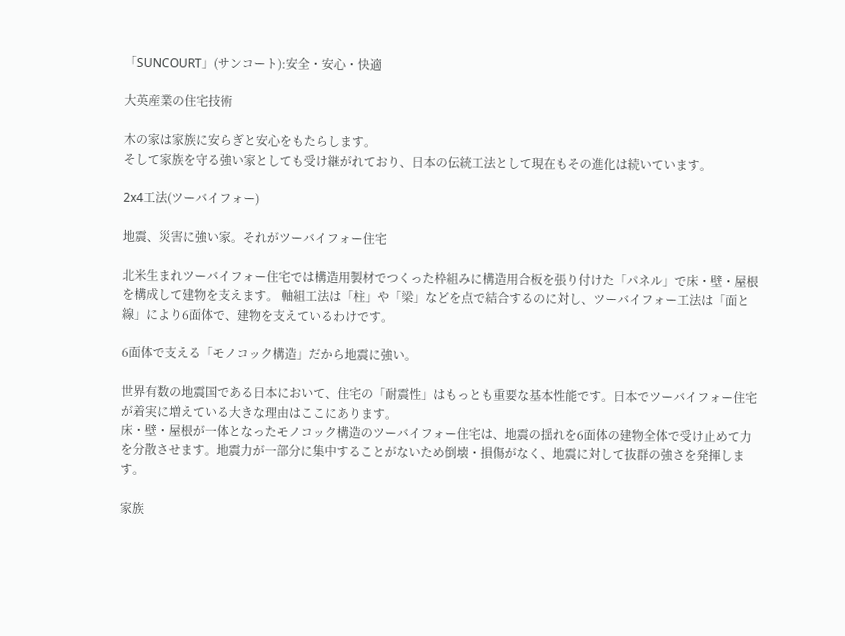「SUNCOURT」(サンコート):安全・安心・快適

大英産業の住宅技術

木の家は家族に安らぎと安心をもたらします。
そして家族を守る強い家としても受け継がれており、日本の伝統工法として現在もその進化は続いています。

2x4工法(ツーバイフォー)

地震、災害に強い家。それがツーバイフォー住宅

北米生まれツーバイフォー住宅では構造用製材でつくった枠組みに構造用合板を張り付けた「パネル」で床・壁・屋根を構成して建物を支えます。 軸組工法は「柱」や「梁」などを点で結合するのに対し、ツーバイフォー工法は「面と線」により6面体で、建物を支えているわけです。

6面体で支える「モノコック構造」だから地震に強い。

世界有数の地震国である日本において、住宅の「耐震性」はもっとも重要な基本性能です。日本でツーバイフォー住宅が着実に増えている大きな理由はここにあります。
床・壁・屋根が一体となったモノコック構造のツーバイフォー住宅は、地震の揺れを6面体の建物全体で受け止めて力を分散させます。地震力が一部分に集中することがないため倒壊・損傷がなく、地震に対して抜群の強さを発揮します。

家族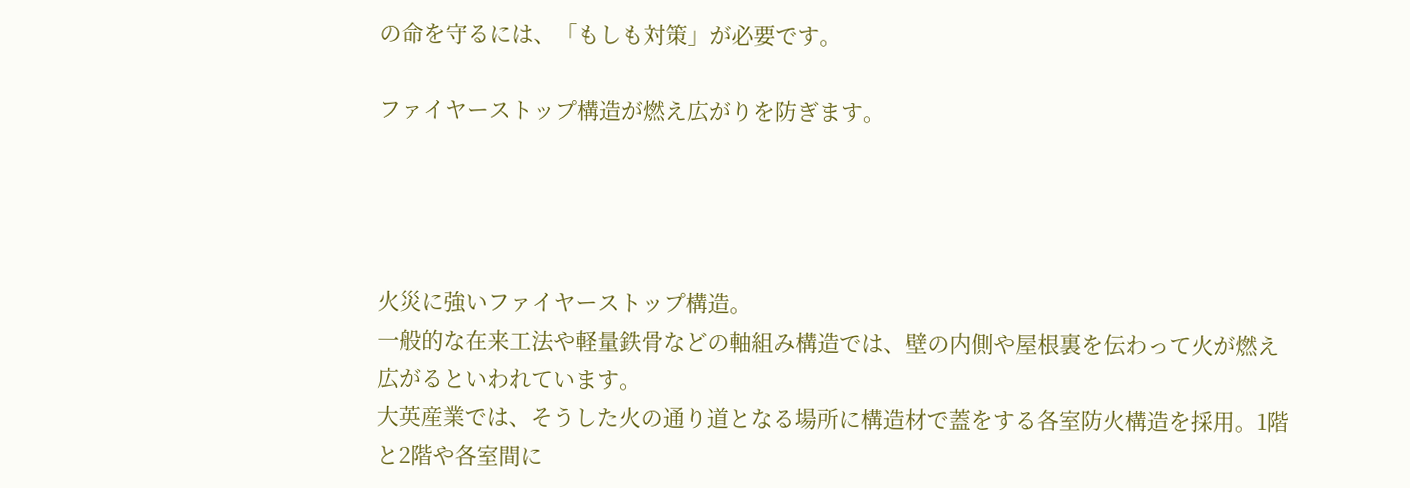の命を守るには、「もしも対策」が必要です。

ファイヤーストップ構造が燃え広がりを防ぎます。




火災に強いファイヤーストップ構造。
一般的な在来工法や軽量鉄骨などの軸組み構造では、壁の内側や屋根裏を伝わって火が燃え広がるといわれています。
大英産業では、そうした火の通り道となる場所に構造材で蓋をする各室防火構造を採用。1階と2階や各室間に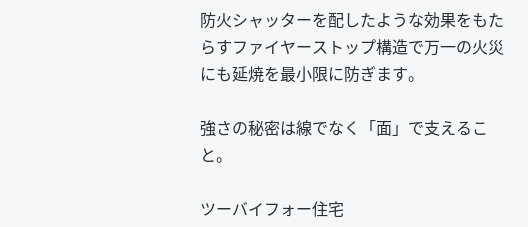防火シャッターを配したような効果をもたらすファイヤーストップ構造で万一の火災にも延焼を最小限に防ぎます。

強さの秘密は線でなく「面」で支えること。

ツーバイフォー住宅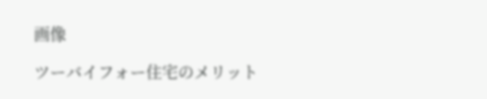画像

ツーバイフォー住宅のメリット